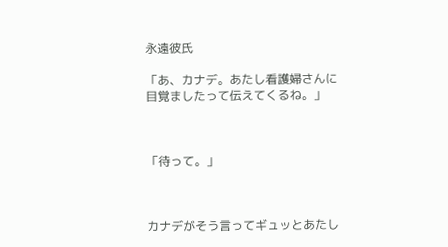永遠彼氏

「あ、カナデ。あたし看護婦さんに目覚ましたって伝えてくるね。」



「待って。」



カナデがそう言ってギュッとあたし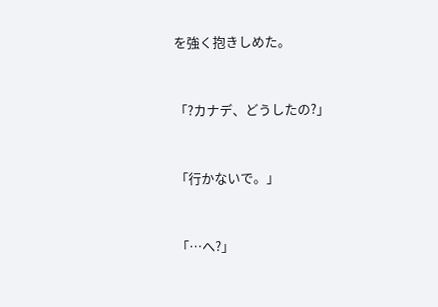を強く抱きしめた。



「?カナデ、どうしたの?」



「行かないで。」



「…へ?」